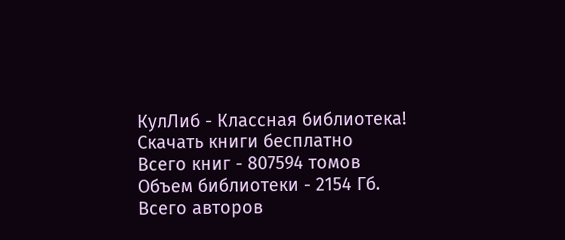КулЛиб - Классная библиотека! Скачать книги бесплатно
Всего книг - 807594 томов
Объем библиотеки - 2154 Гб.
Всего авторов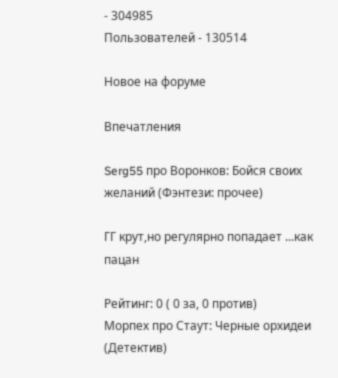- 304985
Пользователей - 130514

Новое на форуме

Впечатления

Serg55 про Воронков: Бойся своих желаний (Фэнтези: прочее)

ГГ крут,но регулярно попадает ...как пацан

Рейтинг: 0 ( 0 за, 0 против)
Морпех про Стаут: Черные орхидеи (Детектив)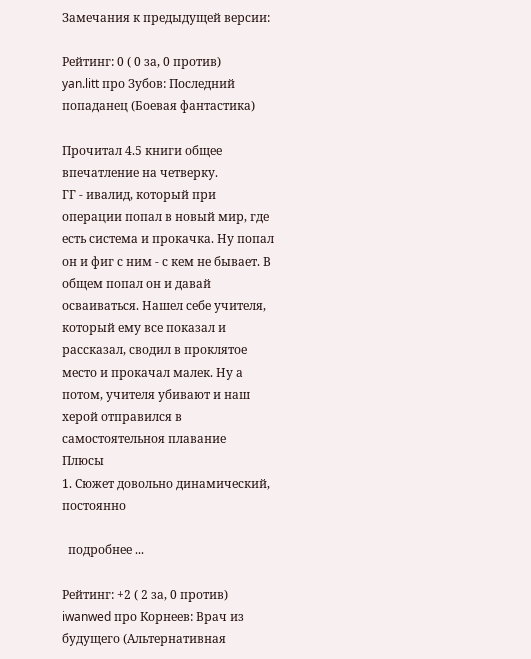Замечания к предыдущей версии:

Рейтинг: 0 ( 0 за, 0 против)
yan.litt про Зубов: Последний попаданец (Боевая фантастика)

Прочитал 4.5 книги общее впечатление на четверку.
ГГ - ивалид, который при операции попал в новый мир, где есть система и прокачка. Ну попал он и фиг с ним - с кем не бывает. В общем попал он и давай осваиваться. Нашел себе учителя, который ему все показал и рассказал, сводил в проклятое место и прокачал малек. Ну а потом, учителя убивают и наш херой отправился в самостоятельноя плавание
Плюсы
1. Сюжет довольно динамический, постоянно

  подробнее ...

Рейтинг: +2 ( 2 за, 0 против)
iwanwed про Корнеев: Врач из будущего (Альтернативная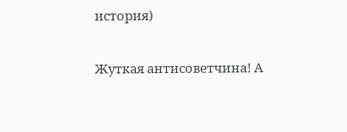история)

Жуткая антисоветчина! А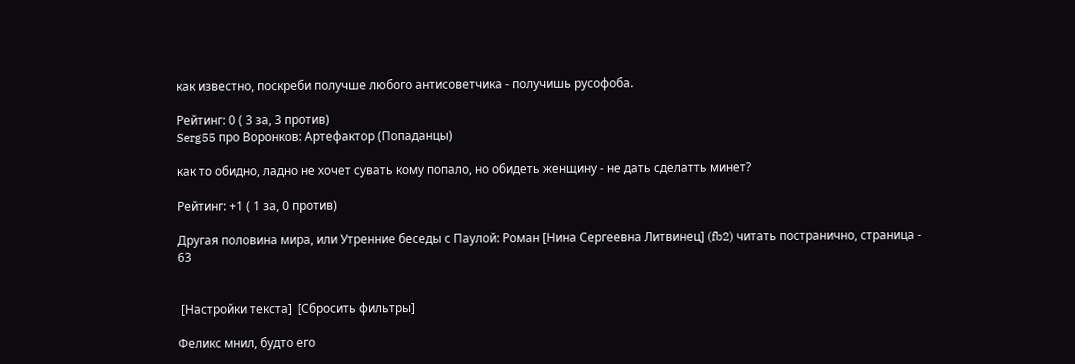как известно, поскреби получше любого антисоветчика - получишь русофоба.

Рейтинг: 0 ( 3 за, 3 против)
Serg55 про Воронков: Артефактор (Попаданцы)

как то обидно, ладно не хочет сувать кому попало, но обидеть женщину - не дать сделатть минет?

Рейтинг: +1 ( 1 за, 0 против)

Другая половина мира, или Утренние беседы с Паулой: Роман [Нина Сергеевна Литвинец] (fb2) читать постранично, страница - 63


 [Настройки текста]  [Cбросить фильтры]

Феликс мнил, будто его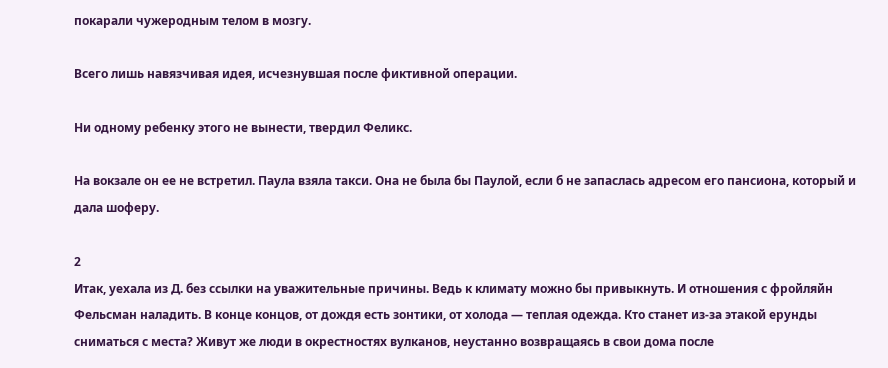покарали чужеродным телом в мозгу.

Всего лишь навязчивая идея, исчезнувшая после фиктивной операции.

Ни одному ребенку этого не вынести, твердил Феликс.

На вокзале он ее не встретил. Паула взяла такси. Она не была бы Паулой, если б не запаслась адресом его пансиона, который и дала шоферу.

2
Итак, уехала из Д. без ссылки на уважительные причины. Ведь к климату можно бы привыкнуть. И отношения с фройляйн Фельсман наладить. В конце концов, от дождя есть зонтики, от холода — теплая одежда. Кто станет из-за этакой ерунды сниматься с места? Живут же люди в окрестностях вулканов, неустанно возвращаясь в свои дома после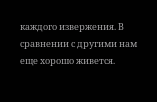каждого извержения. В сравнении с другими нам еще хорошо живется.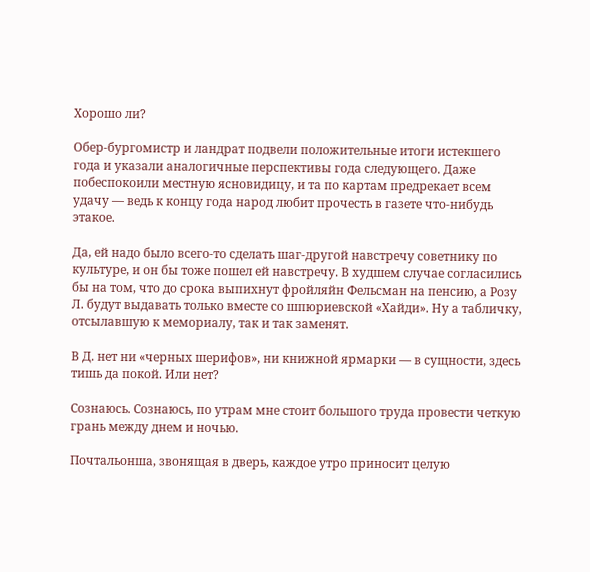Хорошо ли?

Обер-бургомистр и ландрат подвели положительные итоги истекшего года и указали аналогичные перспективы года следующего. Даже побеспокоили местную ясновидицу, и та по картам предрекает всем удачу — ведь к концу года народ любит прочесть в газете что-нибудь этакое.

Да, ей надо было всего-то сделать шаг-другой навстречу советнику по культуре, и он бы тоже пошел ей навстречу. В худшем случае согласились бы на том, что до срока выпихнут фройляйн Фельсман на пенсию, а Розу Л. будут выдавать только вместе со шпюриевской «Хайди». Ну а табличку, отсылавшую к мемориалу, так и так заменят.

В Д. нет ни «черных шерифов», ни книжной ярмарки — в сущности, здесь тишь да покой. Или нет?

Сознаюсь. Сознаюсь, по утрам мне стоит большого труда провести четкую грань между днем и ночью.

Почтальонша, звонящая в дверь, каждое утро приносит целую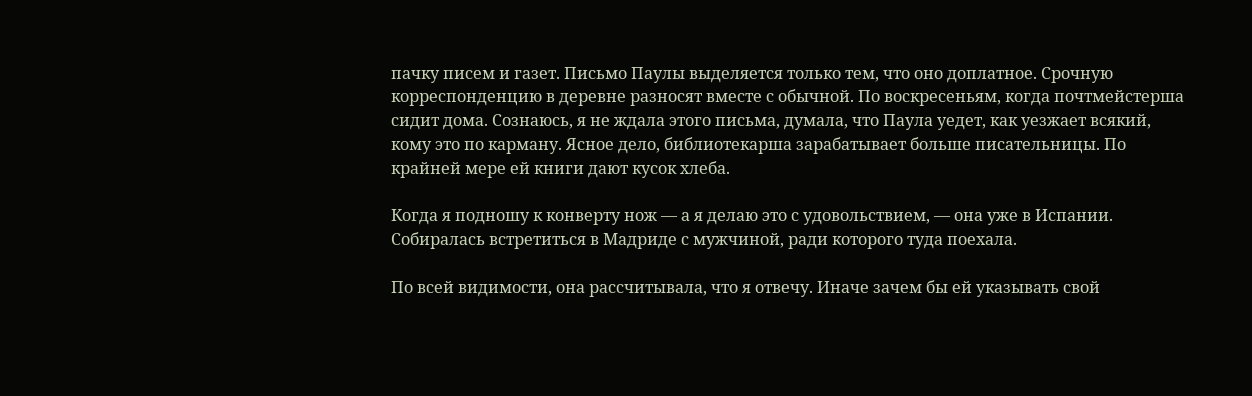пачку писем и газет. Письмо Паулы выделяется только тем, что оно доплатное. Срочную корреспонденцию в деревне разносят вместе с обычной. По воскресеньям, когда почтмейстерша сидит дома. Сознаюсь, я не ждала этого письма, думала, что Паула уедет, как уезжает всякий, кому это по карману. Ясное дело, библиотекарша зарабатывает больше писательницы. По крайней мере ей книги дают кусок хлеба.

Когда я подношу к конверту нож — а я делаю это с удовольствием, — она уже в Испании. Собиралась встретиться в Мадриде с мужчиной, ради которого туда поехала.

По всей видимости, она рассчитывала, что я отвечу. Иначе зачем бы ей указывать свой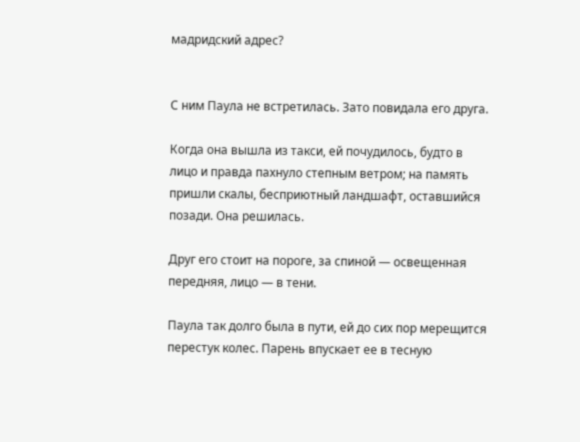мадридский адрес?


С ним Паула не встретилась. Зато повидала его друга.

Когда она вышла из такси, ей почудилось, будто в лицо и правда пахнуло степным ветром; на память пришли скалы, бесприютный ландшафт, оставшийся позади. Она решилась.

Друг его стоит на пороге, за спиной — освещенная передняя, лицо — в тени.

Паула так долго была в пути, ей до сих пор мерещится перестук колес. Парень впускает ее в тесную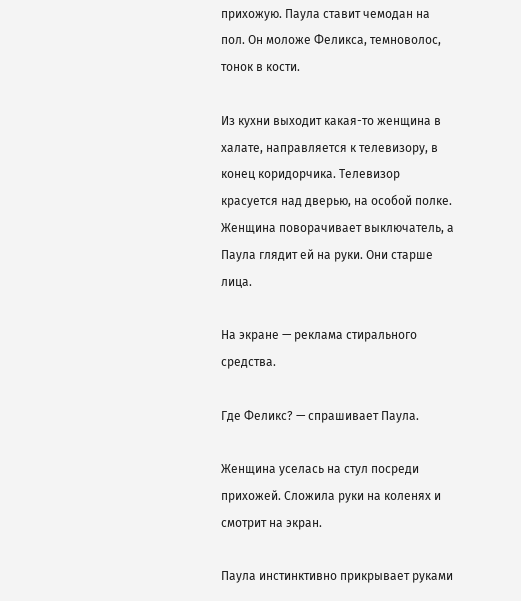прихожую. Паула ставит чемодан на пол. Он моложе Феликса, темноволос, тонок в кости.

Из кухни выходит какая-то женщина в халате, направляется к телевизору, в конец коридорчика. Телевизор красуется над дверью, на особой полке. Женщина поворачивает выключатель, а Паула глядит ей на руки. Они старше лица.

На экране — реклама стирального средства.

Где Феликс? — спрашивает Паула.

Женщина уселась на стул посреди прихожей. Сложила руки на коленях и смотрит на экран.

Паула инстинктивно прикрывает руками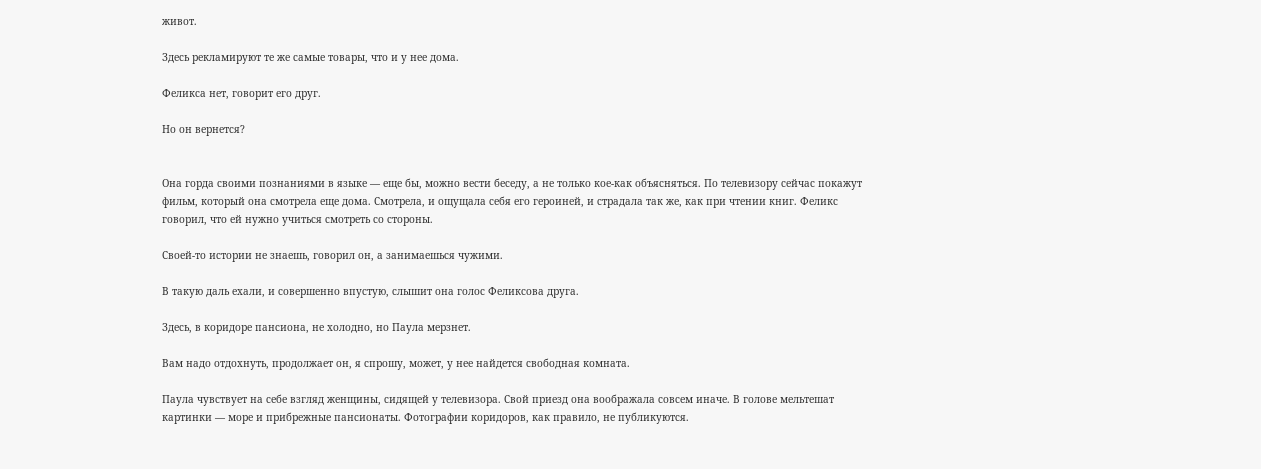живот.

Здесь рекламируют те же самые товары, что и у нее дома.

Феликса нет, говорит его друг.

Но он вернется?


Она горда своими познаниями в языке — еще бы, можно вести беседу, а не только кое-как объясняться. По телевизору сейчас покажут фильм, который она смотрела еще дома. Смотрела, и ощущала себя его героиней, и страдала так же, как при чтении книг. Феликс говорил, что ей нужно учиться смотреть со стороны.

Своей-то истории не знаешь, говорил он, а занимаешься чужими.

В такую даль ехали, и совершенно впустую, слышит она голос Феликсова друга.

Здесь, в коридоре пансиона, не холодно, но Паула мерзнет.

Вам надо отдохнуть, продолжает он, я спрошу, может, у нее найдется свободная комната.

Паула чувствует на себе взгляд женщины, сидящей у телевизора. Свой приезд она воображала совсем иначе. В голове мельтешат картинки — море и прибрежные пансионаты. Фотографии коридоров, как правило, не публикуются.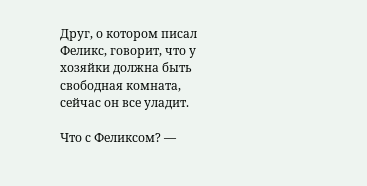Друг, о котором писал Феликс, говорит, что у хозяйки должна быть свободная комната, сейчас он все уладит.

Что с Феликсом? —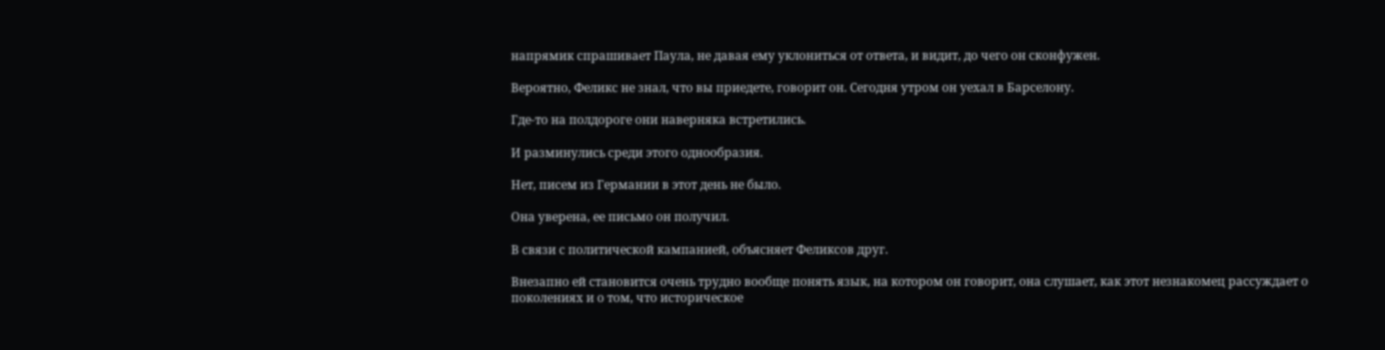напрямик спрашивает Паула, не давая ему уклониться от ответа, и видит, до чего он сконфужен.

Вероятно, Феликс не знал, что вы приедете, говорит он. Сегодня утром он уехал в Барселону.

Где-то на полдороге они наверняка встретились.

И разминулись среди этого однообразия.

Нет, писем из Германии в этот день не было.

Она уверена, ее письмо он получил.

В связи с политической кампанией, объясняет Феликсов друг.

Внезапно ей становится очень трудно вообще понять язык, на котором он говорит, она слушает, как этот незнакомец рассуждает о поколениях и о том, что историческое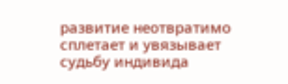развитие неотвратимо сплетает и увязывает судьбу индивида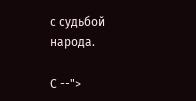с судьбой народа.

С --">